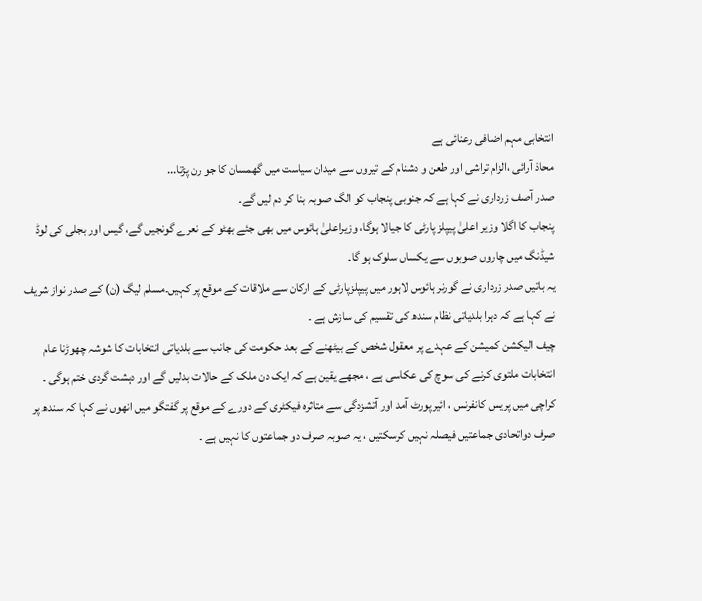انتخابی مہم اضافی رعنائی ہے
محاذ آرائی ،الزام تراشی اور طعن و دشنام کے تیروں سے میدان سیاست میں گھمسان کا جو رن پڑتا...
صدر آصف زرداری نے کہا ہے کہ جنوبی پنجاب کو الگ صوبہ بنا کر دم لیں گے۔
پنجاب کا اگلا وزیر اعلیٰ پیپلز پارٹی کا جیالا ہوگا، وزیراعلیٰ ہائوس میں بھی جئے بھٹو کے نعرے گونجیں گے، گیس اور بجلی کی لوڈ شیڈنگ میں چاروں صوبوں سے یکساں سلوک ہو گا۔
یہ باتیں صدر زرداری نے گورنر ہائوس لاہور میں پیپلزپارٹی کے ارکان سے ملاقات کے موقع پر کہیں۔مسلم لیگ (ن) کے صدر نواز شریف نے کہا ہے کہ دہرا بلدیاتی نظام سندھ کی تقسیم کی سازش ہے ۔
چیف الیکشن کمیشن کے عہدے پر معقول شخص کے بیٹھنے کے بعد حکومت کی جانب سے بلدیاتی انتخابات کا شوشہ چھوڑنا عام انتخابات ملتوی کرنے کی سوچ کی عکاسی ہے ، مجھے یقین ہے کہ ایک دن ملک کے حالات بدلیں گے اور دہشت گردی ختم ہوگی ۔
کراچی میں پریس کانفرنس ، ائیرپورٹ آمد اور آتشزدگی سے متاثرہ فیکٹری کے دورے کے موقع پر گفتگو میں انھوں نے کہا کہ سندھ پر صرف دواتحادی جماعتیں فیصلہ نہیں کرسکتیں ، یہ صوبہ صرف دو جماعتوں کا نہیں ہے ۔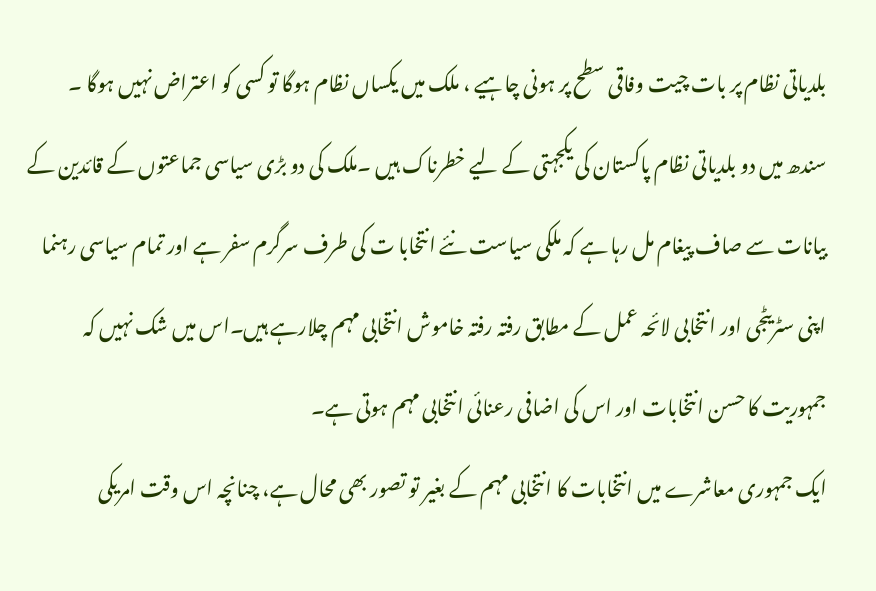بلدیاتی نظام پر بات چیت وفاقی سطح پر ہونی چاہیے ، ملک میں یکساں نظام ہوگا تو کسی کو اعتراض نہیں ہوگا ۔
سندھ میں دو بلدیاتی نظام پاکستان کی یکجہتی کے لیے خطرناک ہیں ۔ملک کی دو بڑی سیاسی جماعتوں کے قائدین کے بیانات سے صاف پیغام مل رہا ہے کہ ملکی سیاست نئے انتخابا ت کی طرف سرگرم سفر ہے اور تمام سیاسی رہنما اپنی سٹریٹجی اور انتخابی لائحہ عمل کے مطابق رفتہ رفتہ خاموش انتخابی مہم چلارہے ہیں۔اس میں شک نہیں کہ جمہوریت کا حسن انتخابات اور اس کی اضافی رعنائی انتخابی مہم ہوتی ہے۔
ایک جمہوری معاشرے میں انتخابات کا انتخابی مہم کے بغیر تو تصور بھی محال ہے، چنانچہ اس وقت امریکی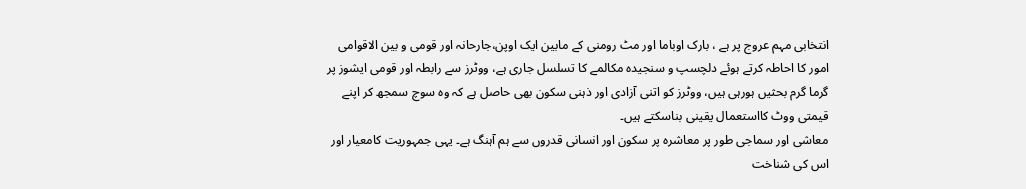انتخابی مہم عروج پر ہے ، بارک اوباما اور مٹ رومنی کے مابین ایک اوپن،جارحانہ اور قومی و بین الاقوامی امور کا احاطہ کرتے ہوئے دلچسپ و سنجیدہ مکالمے کا تسلسل جاری ہے، ووٹرز سے رابطہ اور قومی ایشوز پر گرما گرم بحثیں ہورہی ہیں، ووٹرز کو اتنی آزادی اور ذہنی سکون بھی حاصل ہے کہ وہ سوچ سمجھ کر اپنے قیمتی ووٹ کااستعمال یقینی بناسکتے ہیں۔
معاشی اور سماجی طور پر معاشرہ پر سکون اور انسانی قدروں سے ہم آہنگ ہے۔ یہی جمہوریت کامعیار اور اس کی شناخت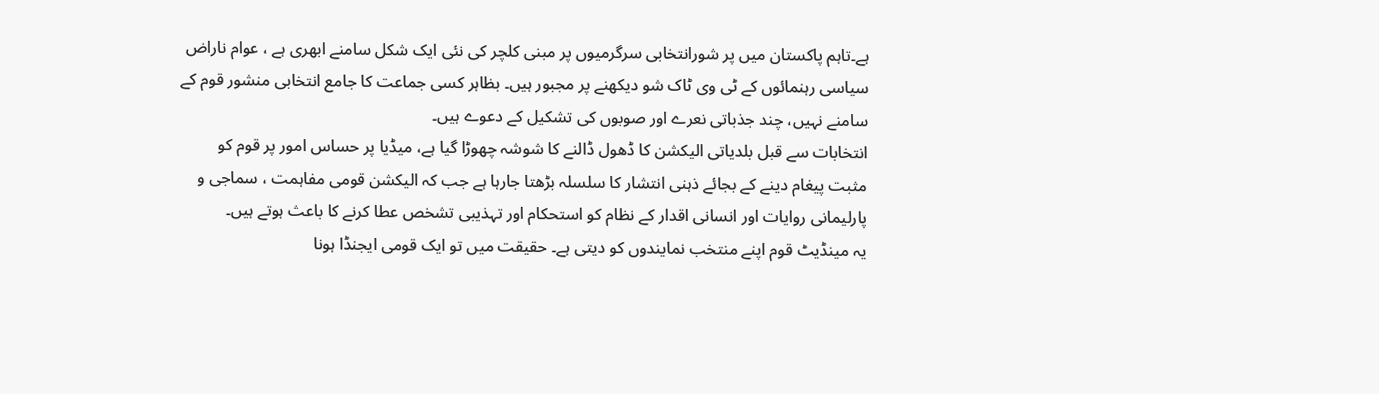ہے۔تاہم پاکستان میں پر شورانتخابی سرگرمیوں پر مبنی کلچر کی نئی ایک شکل سامنے ابھری ہے ، عوام ناراض سیاسی رہنمائوں کے ٹی وی ٹاک شو دیکھنے پر مجبور ہیں۔ بظاہر کسی جماعت کا جامع انتخابی منشور قوم کے سامنے نہیں، چند جذباتی نعرے اور صوبوں کی تشکیل کے دعوے ہیں۔
انتخابات سے قبل بلدیاتی الیکشن کا ڈھول ڈالنے کا شوشہ چھوڑا گیا ہے، میڈیا پر حساس امور پر قوم کو مثبت پیغام دینے کے بجائے ذہنی انتشار کا سلسلہ بڑھتا جارہا ہے جب کہ الیکشن قومی مفاہمت ، سماجی و پارلیمانی روایات اور انسانی اقدار کے نظام کو استحکام اور تہذیبی تشخص عطا کرنے کا باعث ہوتے ہیں۔
یہ مینڈیٹ قوم اپنے منتخب نمایندوں کو دیتی ہے۔ حقیقت میں تو ایک قومی ایجنڈا ہونا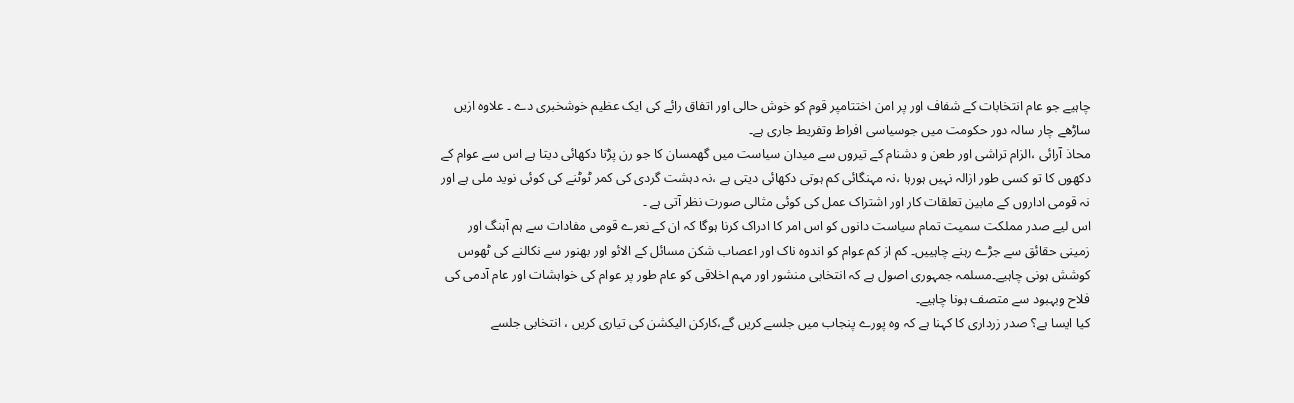چاہیے جو عام انتخابات کے شفاف اور پر امن اختتامپر قوم کو خوش حالی اور اتفاق رائے کی ایک عظیم خوشخبری دے ۔ علاوہ ازیں ساڑھے چار سالہ دور حکومت میں جوسیاسی افراط وتفریط جاری ہے۔
محاذ آرائی ،الزام تراشی اور طعن و دشنام کے تیروں سے میدان سیاست میں گھمسان کا جو رن پڑتا دکھائی دیتا ہے اس سے عوام کے دکھوں کا تو کسی طور ازالہ نہیں ہورہا ،نہ مہنگائی کم ہوتی دکھائی دیتی ہے ،نہ دہشت گردی کی کمر ٹوٹنے کی کوئی نوید ملی ہے اور نہ قومی اداروں کے مابین تعلقات کار اور اشتراک عمل کی کوئی مثالی صورت نظر آتی ہے ۔
اس لیے صدر مملکت سمیت تمام سیاست دانوں کو اس امر کا ادراک کرنا ہوگا کہ ان کے نعرے قومی مفادات سے ہم آہنگ اور زمینی حقائق سے جڑے رہنے چاہییں۔ کم از کم عوام کو اندوہ ناک اور اعصاب شکن مسائل کے الائو اور بھنور سے نکالنے کی ٹھوس کوشش ہونی چاہیے۔مسلمہ جمہوری اصول ہے کہ انتخابی منشور اور مہم اخلاقی کو عام طور پر عوام کی خواہشات اور عام آدمی کی فلاح وبہبود سے متصف ہونا چاہیے۔
کیا ایسا ہے؟ صدر زرداری کا کہنا ہے کہ وہ پورے پنجاب میں جلسے کریں گے،کارکن الیکشن کی تیاری کریں ، انتخابی جلسے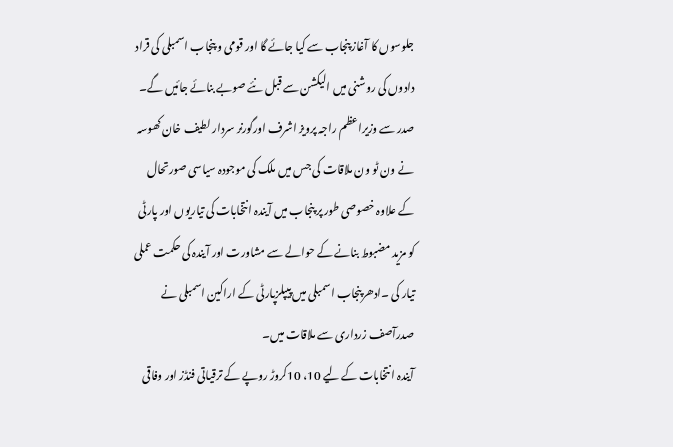جلوسوں کا آغاز پنجاب سے کیا جائے گا اور قومی و پنجاب اسمبلی کی قراد دادوں کی روشنی میں الیکشن سے قبل نئے صوبے بنائے جائیں گے۔
صدر سے وزیراعظم راجہ پرویز اشرف اورگورنر سردار لطیف خان کھوسہ نے ون ٹو ون ملاقات کی جس میں ملک کی موجودہ سیاسی صورتحال کے علاوہ خصوصی طور پر پنجاب میں آیندہ انتخابات کی تیاریوں اور پارٹی کو مزید مضبوط بنانے کے حوالے سے مشاورت اور آیندہ کی حکمت عملی تیار کی ۔ادھرپنجاب اسمبلی میں پیپلزپارٹی کے اراکین اسمبلی نے صدرآصف زرداری سے ملاقات میں۔
آیندہ انتخابات کے لیے 10، 10کروڑ روپے کے ترقیاتی فنڈز اور وفاقی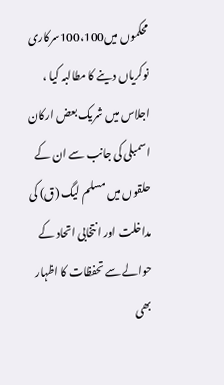محکموں میں100،100سرکاری نوکریاں دینے کا مطالبہ کیا ، اجلاس میں شریک بعض ارکان اسمبلی کی جانب سے ان کے حلقوں میں مسلم لیگ (ق) کی مداخلت اور انتخابی اتحاد کے حوالے سے تحفظات کا اظہار بھی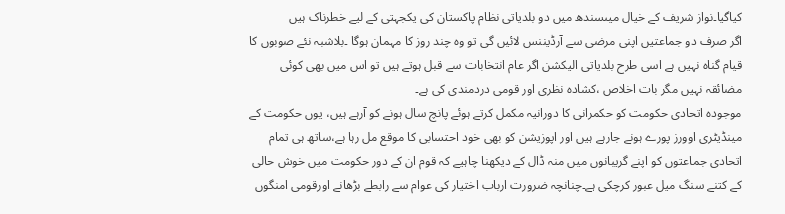کیاگیا۔نواز شریف کے خیال میںسندھ میں دو بلدیاتی نظام پاکستان کی یکجہتی کے لیے خطرناک ہیں
اگر صرف دو جماعتیں اپنی مرضی سے آرڈیننس لائیں گی تو وہ چند روز کا مہمان ہوگا ۔بلاشبہ نئے صوبوں کا قیام گناہ نہیں ہے اسی طرح بلدیاتی الیکشن اگر عام انتخابات سے قبل ہوتے ہیں تو اس میں بھی کوئی مضائقہ نہیں مگر بات اخلاص ،کشادہ نظری اور قومی دردمندی کی ہے۔
موجودہ اتحادی حکومت کو حکمرانی کا دورانیہ مکمل کرتے ہوئے پانچ سال ہونے کو آرہے ہیں، یوں حکومت کے مینڈیٹری اوورز پورے ہونے جارہے ہیں اور اپوزیشن کو بھی خود احتسابی کا موقع مل رہا ہے،ساتھ ہی تمام اتحادی جماعتوں کو اپنے گریبانوں میں منہ ڈال کے دیکھنا چاہیے کہ قوم ان کے دور حکومت میں خوش حالی کے کتنے سنگ میل عبور کرچکی ہے۔چنانچہ ضرورت ارباب اختیار کی عوام سے رابطے بڑھانے اورقومی امنگوں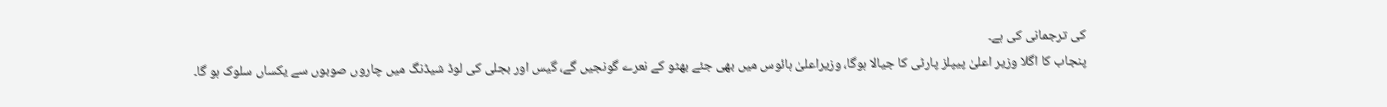کی ترجمانی کی ہے۔
پنجاب کا اگلا وزیر اعلیٰ پیپلز پارٹی کا جیالا ہوگا، وزیراعلیٰ ہائوس میں بھی جئے بھٹو کے نعرے گونجیں گے، گیس اور بجلی کی لوڈ شیڈنگ میں چاروں صوبوں سے یکساں سلوک ہو گا۔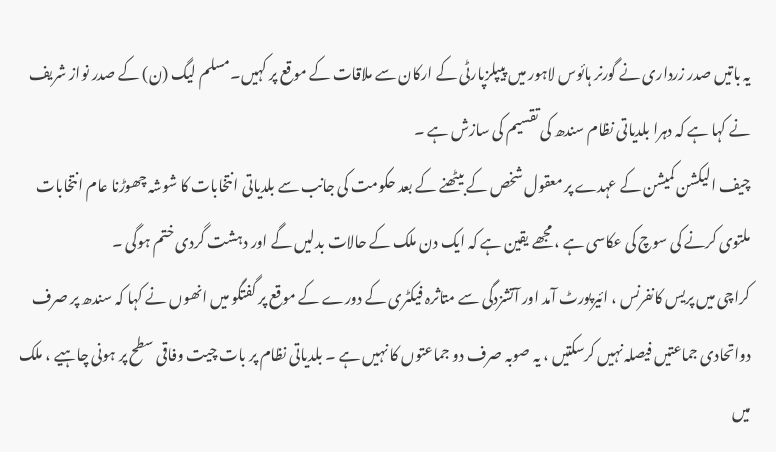یہ باتیں صدر زرداری نے گورنر ہائوس لاہور میں پیپلزپارٹی کے ارکان سے ملاقات کے موقع پر کہیں۔مسلم لیگ (ن) کے صدر نواز شریف نے کہا ہے کہ دہرا بلدیاتی نظام سندھ کی تقسیم کی سازش ہے ۔
چیف الیکشن کمیشن کے عہدے پر معقول شخص کے بیٹھنے کے بعد حکومت کی جانب سے بلدیاتی انتخابات کا شوشہ چھوڑنا عام انتخابات ملتوی کرنے کی سوچ کی عکاسی ہے ، مجھے یقین ہے کہ ایک دن ملک کے حالات بدلیں گے اور دہشت گردی ختم ہوگی ۔
کراچی میں پریس کانفرنس ، ائیرپورٹ آمد اور آتشزدگی سے متاثرہ فیکٹری کے دورے کے موقع پر گفتگو میں انھوں نے کہا کہ سندھ پر صرف دواتحادی جماعتیں فیصلہ نہیں کرسکتیں ، یہ صوبہ صرف دو جماعتوں کا نہیں ہے ۔ بلدیاتی نظام پر بات چیت وفاقی سطح پر ہونی چاہیے ، ملک میں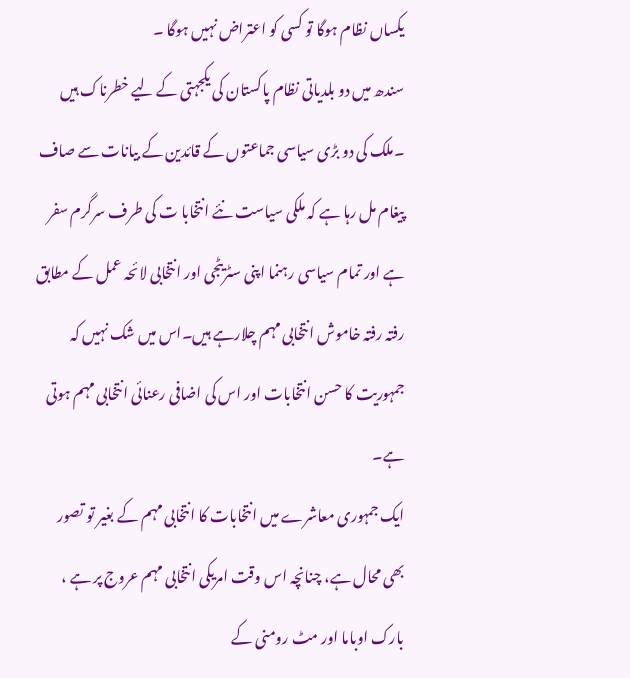یکساں نظام ہوگا تو کسی کو اعتراض نہیں ہوگا ۔
سندھ میں دو بلدیاتی نظام پاکستان کی یکجہتی کے لیے خطرناک ہیں ۔ملک کی دو بڑی سیاسی جماعتوں کے قائدین کے بیانات سے صاف پیغام مل رہا ہے کہ ملکی سیاست نئے انتخابا ت کی طرف سرگرم سفر ہے اور تمام سیاسی رہنما اپنی سٹریٹجی اور انتخابی لائحہ عمل کے مطابق رفتہ رفتہ خاموش انتخابی مہم چلارہے ہیں۔اس میں شک نہیں کہ جمہوریت کا حسن انتخابات اور اس کی اضافی رعنائی انتخابی مہم ہوتی ہے۔
ایک جمہوری معاشرے میں انتخابات کا انتخابی مہم کے بغیر تو تصور بھی محال ہے، چنانچہ اس وقت امریکی انتخابی مہم عروج پر ہے ، بارک اوباما اور مٹ رومنی کے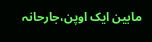مابین ایک اوپن،جارحانہ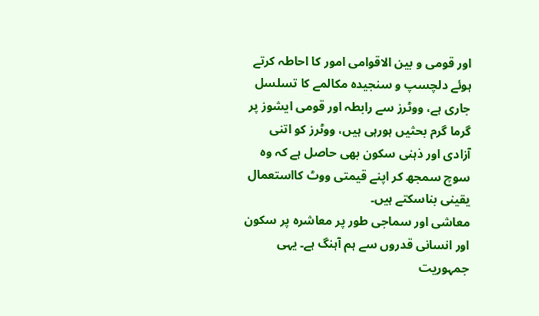اور قومی و بین الاقوامی امور کا احاطہ کرتے ہوئے دلچسپ و سنجیدہ مکالمے کا تسلسل جاری ہے، ووٹرز سے رابطہ اور قومی ایشوز پر گرما گرم بحثیں ہورہی ہیں، ووٹرز کو اتنی آزادی اور ذہنی سکون بھی حاصل ہے کہ وہ سوچ سمجھ کر اپنے قیمتی ووٹ کااستعمال یقینی بناسکتے ہیں۔
معاشی اور سماجی طور پر معاشرہ پر سکون اور انسانی قدروں سے ہم آہنگ ہے۔ یہی جمہوریت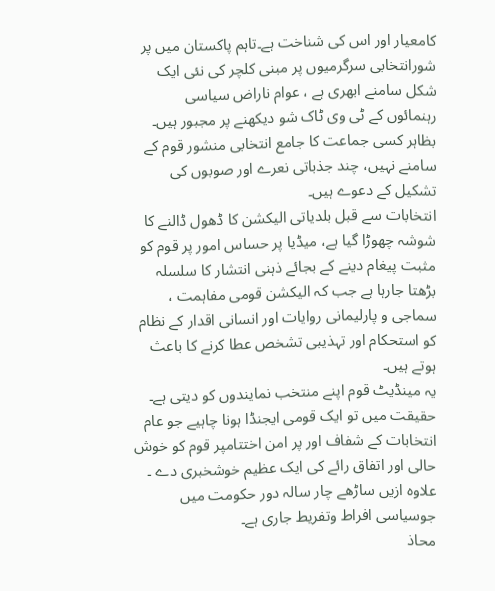کامعیار اور اس کی شناخت ہے۔تاہم پاکستان میں پر شورانتخابی سرگرمیوں پر مبنی کلچر کی نئی ایک شکل سامنے ابھری ہے ، عوام ناراض سیاسی رہنمائوں کے ٹی وی ٹاک شو دیکھنے پر مجبور ہیں۔ بظاہر کسی جماعت کا جامع انتخابی منشور قوم کے سامنے نہیں، چند جذباتی نعرے اور صوبوں کی تشکیل کے دعوے ہیں۔
انتخابات سے قبل بلدیاتی الیکشن کا ڈھول ڈالنے کا شوشہ چھوڑا گیا ہے، میڈیا پر حساس امور پر قوم کو مثبت پیغام دینے کے بجائے ذہنی انتشار کا سلسلہ بڑھتا جارہا ہے جب کہ الیکشن قومی مفاہمت ، سماجی و پارلیمانی روایات اور انسانی اقدار کے نظام کو استحکام اور تہذیبی تشخص عطا کرنے کا باعث ہوتے ہیں۔
یہ مینڈیٹ قوم اپنے منتخب نمایندوں کو دیتی ہے۔ حقیقت میں تو ایک قومی ایجنڈا ہونا چاہیے جو عام انتخابات کے شفاف اور پر امن اختتامپر قوم کو خوش حالی اور اتفاق رائے کی ایک عظیم خوشخبری دے ۔ علاوہ ازیں ساڑھے چار سالہ دور حکومت میں جوسیاسی افراط وتفریط جاری ہے۔
محاذ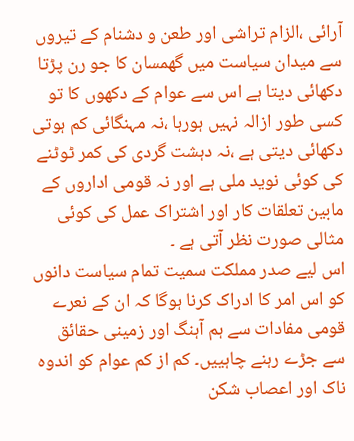آرائی ،الزام تراشی اور طعن و دشنام کے تیروں سے میدان سیاست میں گھمسان کا جو رن پڑتا دکھائی دیتا ہے اس سے عوام کے دکھوں کا تو کسی طور ازالہ نہیں ہورہا ،نہ مہنگائی کم ہوتی دکھائی دیتی ہے ،نہ دہشت گردی کی کمر ٹوٹنے کی کوئی نوید ملی ہے اور نہ قومی اداروں کے مابین تعلقات کار اور اشتراک عمل کی کوئی مثالی صورت نظر آتی ہے ۔
اس لیے صدر مملکت سمیت تمام سیاست دانوں کو اس امر کا ادراک کرنا ہوگا کہ ان کے نعرے قومی مفادات سے ہم آہنگ اور زمینی حقائق سے جڑے رہنے چاہییں۔ کم از کم عوام کو اندوہ ناک اور اعصاب شکن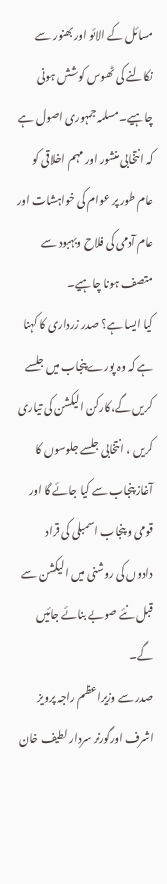مسائل کے الائو اور بھنور سے نکالنے کی ٹھوس کوشش ہونی چاہیے۔مسلمہ جمہوری اصول ہے کہ انتخابی منشور اور مہم اخلاقی کو عام طور پر عوام کی خواہشات اور عام آدمی کی فلاح وبہبود سے متصف ہونا چاہیے۔
کیا ایسا ہے؟ صدر زرداری کا کہنا ہے کہ وہ پورے پنجاب میں جلسے کریں گے،کارکن الیکشن کی تیاری کریں ، انتخابی جلسے جلوسوں کا آغاز پنجاب سے کیا جائے گا اور قومی و پنجاب اسمبلی کی قراد دادوں کی روشنی میں الیکشن سے قبل نئے صوبے بنائے جائیں گے۔
صدر سے وزیراعظم راجہ پرویز اشرف اورگورنر سردار لطیف خان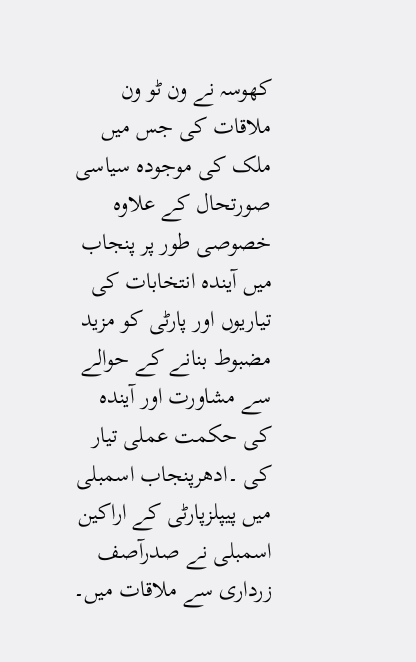کھوسہ نے ون ٹو ون ملاقات کی جس میں ملک کی موجودہ سیاسی صورتحال کے علاوہ خصوصی طور پر پنجاب میں آیندہ انتخابات کی تیاریوں اور پارٹی کو مزید مضبوط بنانے کے حوالے سے مشاورت اور آیندہ کی حکمت عملی تیار کی ۔ادھرپنجاب اسمبلی میں پیپلزپارٹی کے اراکین اسمبلی نے صدرآصف زرداری سے ملاقات میں۔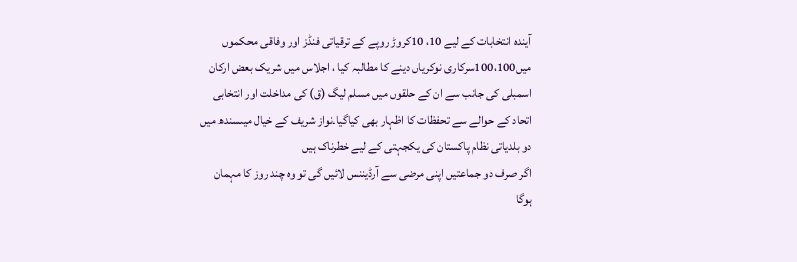آیندہ انتخابات کے لیے 10، 10کروڑ روپے کے ترقیاتی فنڈز اور وفاقی محکموں میں100،100سرکاری نوکریاں دینے کا مطالبہ کیا ، اجلاس میں شریک بعض ارکان اسمبلی کی جانب سے ان کے حلقوں میں مسلم لیگ (ق) کی مداخلت اور انتخابی اتحاد کے حوالے سے تحفظات کا اظہار بھی کیاگیا۔نواز شریف کے خیال میںسندھ میں دو بلدیاتی نظام پاکستان کی یکجہتی کے لیے خطرناک ہیں
اگر صرف دو جماعتیں اپنی مرضی سے آرڈیننس لائیں گی تو وہ چند روز کا مہمان ہوگا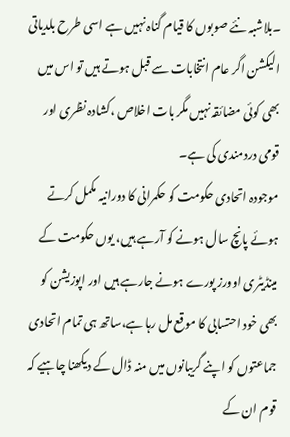۔بلاشبہ نئے صوبوں کا قیام گناہ نہیں ہے اسی طرح بلدیاتی الیکشن اگر عام انتخابات سے قبل ہوتے ہیں تو اس میں بھی کوئی مضائقہ نہیں مگر بات اخلاص ،کشادہ نظری اور قومی دردمندی کی ہے۔
موجودہ اتحادی حکومت کو حکمرانی کا دورانیہ مکمل کرتے ہوئے پانچ سال ہونے کو آرہے ہیں، یوں حکومت کے مینڈیٹری اوورز پورے ہونے جارہے ہیں اور اپوزیشن کو بھی خود احتسابی کا موقع مل رہا ہے،ساتھ ہی تمام اتحادی جماعتوں کو اپنے گریبانوں میں منہ ڈال کے دیکھنا چاہیے کہ قوم ان کے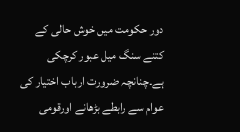دور حکومت میں خوش حالی کے کتنے سنگ میل عبور کرچکی ہے۔چنانچہ ضرورت ارباب اختیار کی عوام سے رابطے بڑھانے اورقومی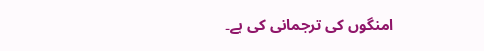امنگوں کی ترجمانی کی ہے۔